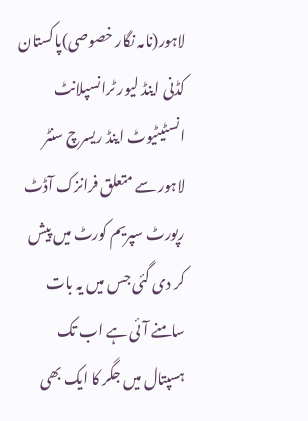لاہور(نامہ نگار خصوصی)پاکستان کڈنی اینڈ لیور ٹرانسپلانٹ انسٹیٹیوٹ اینڈ ریسرچ سنٹر لاہور سے متعلق فرانزک آڈٹ رپورٹ سپریم کورٹ میں پیش کر دی گئی جس میں یہ بات سامنے آئی ہے اب تک ہسپتال میں جگر کا ایک بھی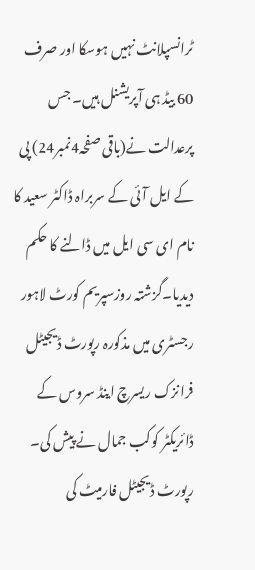ٹرانسپلانٹ نہیں ہوسکا اور صرف 60 بیڈ ہی آپریشنل ہیں۔ جس پرعدالت نے(باقی صفحہ4نمبر24) پی کے ایل آئی کے سربراہ ڈاکٹر سعید کا نام ای سی ایل میں ڈالنے کا حکم دیدیا۔گزشتہ روزسپریم کورٹ لاہور رجسٹری میں مذکورہ رپورٹ ڈیجیٹل فرانزک ریسرچ اینڈ سروس کے ڈائریکٹر کوکب جمال نے پیش کی۔ رپورٹ ڈیجیٹل فارمیٹ کی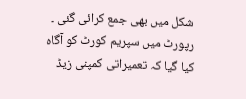شکل میں بھی جمع کرائی گئی ۔ رپورٹ میں سپریم کورٹ کو آگاہ کیا گیا کہ تعمیراتی کمپنی زیڈ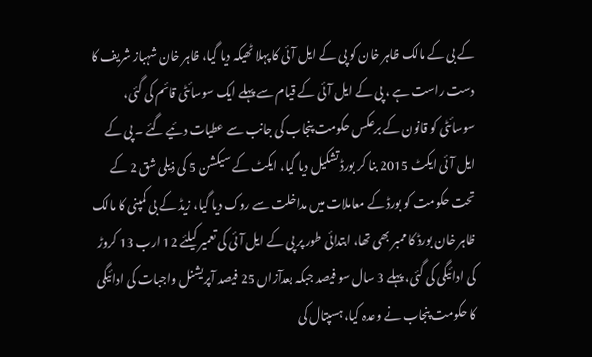کے بی کے مالک ظاہر خان کو پی کے ایل آئی کا پہلا ٹھیکہ دیا گیا، ظاہر خان شہباز شریف کا دست راست ہے ، پی کے ایل آئی کے قیام سے پہلے ایک سوسائٹی قائم کی گئی، سوسائٹی کو قانون کے برعکس حکومت پنجاب کی جانب سے عطیات دئیے گئے ۔ پی کے ایل آئی ایکٹ 2015 بنا کر بورڈ تشکیل دیا گیا، ایکٹ کے سیکشن 5 کی ذیلی شق 2 کے تحت حکومت کو بورڈ کے معاملات میں مداخلت سے روک دیا گیا، زیڈ کے بی کمپنی کا مالک ظاہر خان بورڈ کا ممبر بھی تھا، ابتدائی طور پر پی کے ایل آئی کی تعمیر کیلئے 12 ارب 13 کروڑ کی ادائیگی کی گئی، پہلے 3 سال سو فیصد جبکہ بعدآزاں 25 فیصد آپریشنل واجبات کی ادائیگی کا حکومت پنجاب نے وعدہ کیا، ہسپتال کی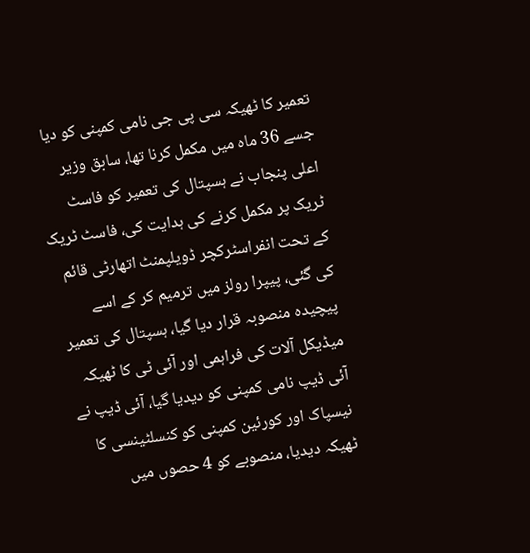تعمیر کا ٹھیکہ سی پی جی نامی کمپنی کو دیا جسے 36 ماہ میں مکمل کرنا تھا، سابق وزیر اعلی پنجاب نے ہسپتال کی تعمیر کو فاسٹ ٹریک پر مکمل کرنے کی ہدایت کی، فاسٹ ٹریک کے تحت انفراسٹرکچر ڈویلپمنٹ اتھارٹی قائم کی گئی، پیپرا رولز میں ترمیم کر کے اسے پیچیدہ منصوبہ قرار دیا گیا، ہسپتال کی تعمیر میڈیکل آلات کی فراہمی اور آئی ٹی کا ٹھیکہ آئی ڈیپ نامی کمپنی کو دیدیا گیا، آئی ڈیپ نے نیسپاک اور کورئین کمپنی کو کنسلٹینسی کا ٹھیکہ دیدیا، منصوبے کو 4 حصوں میں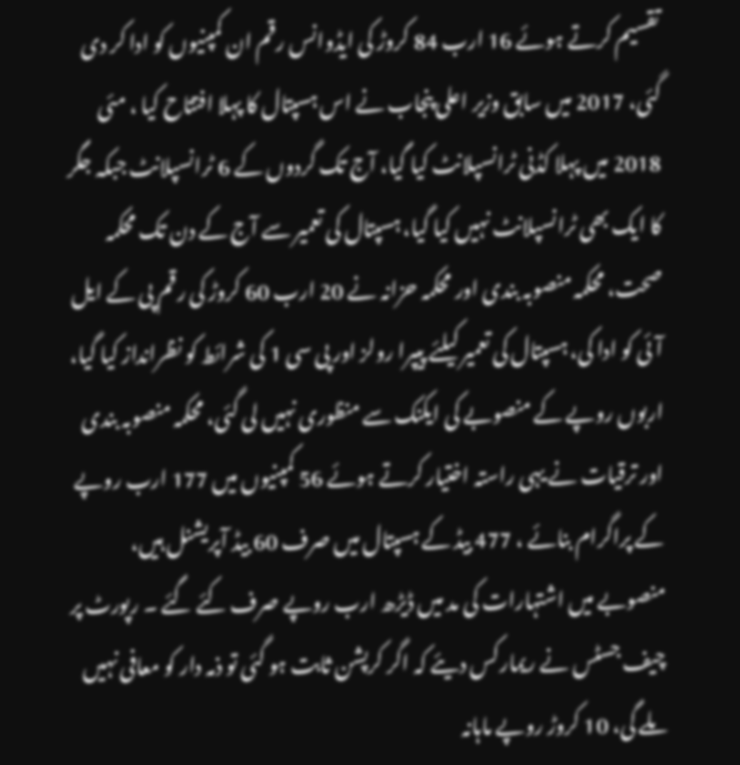تقسیم کرتے ہوئے 16 ارب 84 کروڑ کی ایڈوانس رقم ان کمپنیوں کو ادا کر دی گئی، 2017 میں سابق وزیر اعلی پنجاب نے اس ہسپتال کا پہلا افتتاح کیا ، مئی 2018 میں پہلا کڈنی ٹرانسپلانٹ کیا گیا، آج تک گردوں کے 6 ٹرانسپلانٹ جبکہ جگر کا ایک بھی ٹرانسپلانٹ نہیں کیا گیا، ہسپتال کی تعمیر سے آج کے دن تک محکمہ صحت، محکمہ منصوبہ بندی اور محکمہ حزانہ نے 20 ارب 60 کروڑ کی رقم پی کے ایل آئی کو ادا کی، ہسپتال کی تعمیر کیلئے پیپرا رولز اور پی سی 1 کی شرائط کو نظرانداز کیا گیا، اربوں روپے کے منصوبے کی ایکنک سے منظوری نہیں لی گئی، محکمہ منصوبہ بندی اور ترقیات نے یہی راستہ اختیار کرتے ہوئے 56 کمپنیوں میں 177 ارب روپے کے پراگرام بنائے ، 477 بیڈ کے ہسپتال میں صرف 60 بیڈ آپریشنل ہیں، منصوبے میں اشتہارات کی مد میں ڈیڑھ ارب روپے صرف کئے گئے ۔ رپورٹ پر چیف جسٹس نے ریمارکس دیئے کہ اگر کرپشن ثابت ہو گئی تو ذمہ دار کو معافی نہیں ملے گی، 10 کروڑ روپے ماہانہ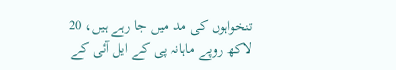تنخواہوں کی مد میں جا رہے ہیں، 20 لاکھ روپے ماہانہ پی کے ایل آئی کے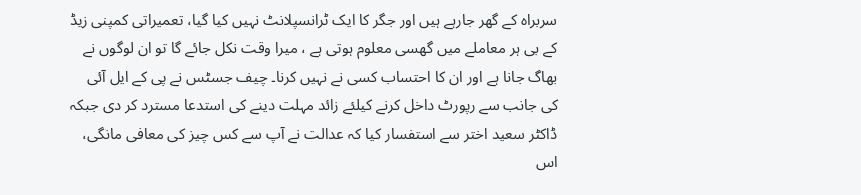سربراہ کے گھر جارہے ہیں اور جگر کا ایک ٹرانسپلانٹ نہیں کیا گیا، تعمیراتی کمپنی زیڈ کے بی ہر معاملے میں گھسی معلوم ہوتی ہے ، میرا وقت نکل جائے گا تو ان لوگوں نے بھاگ جانا ہے اور ان کا احتساب کسی نے نہیں کرنا۔ چیف جسٹس نے پی کے ایل آئی کی جانب سے رپورٹ داخل کرنے کیلئے زائد مہلت دینے کی استدعا مسترد کر دی جبکہ ڈاکٹر سعید اختر سے استفسار کیا کہ عدالت نے آپ سے کس چیز کی معافی مانگی، اس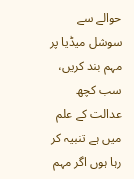حوالے سے سوشل میڈیا پر مہم بند کریں، سب کچھ عدالت کے علم میں ہے تنبیہ کر رہا ہوں اگر مہم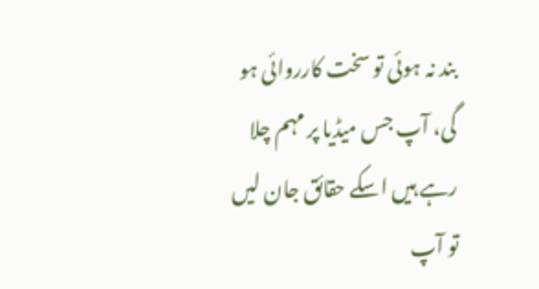بند نہ ہوئی تو سخت کارروائی ہو گی، آپ جس میڈیا پر مہم چلا رہے ہیں اسکے حقائق جان لیں تو آپ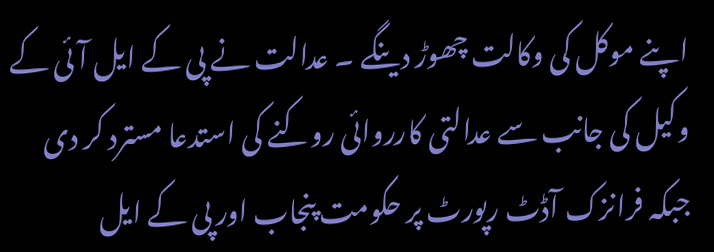اپنے موکل کی وکالت چھوڑ دینگے ۔ عدالت نے پی کے ایل آئی کے وکیل کی جانب سے عدالتی کارروائی روکنے کی استدعا مسترد کر دی جبکہ فرانزک آڈٹ رپورٹ پر حکومت پنجاب اور پی کے ایل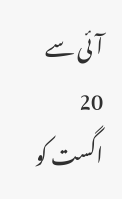آئی سے 20 اگست کو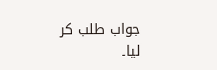جواب طلب کر لیا۔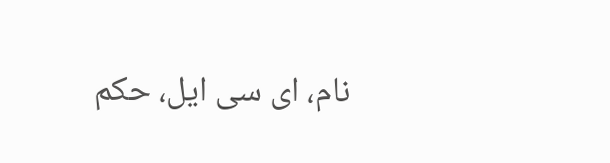نام، ای سی ایل، حکم